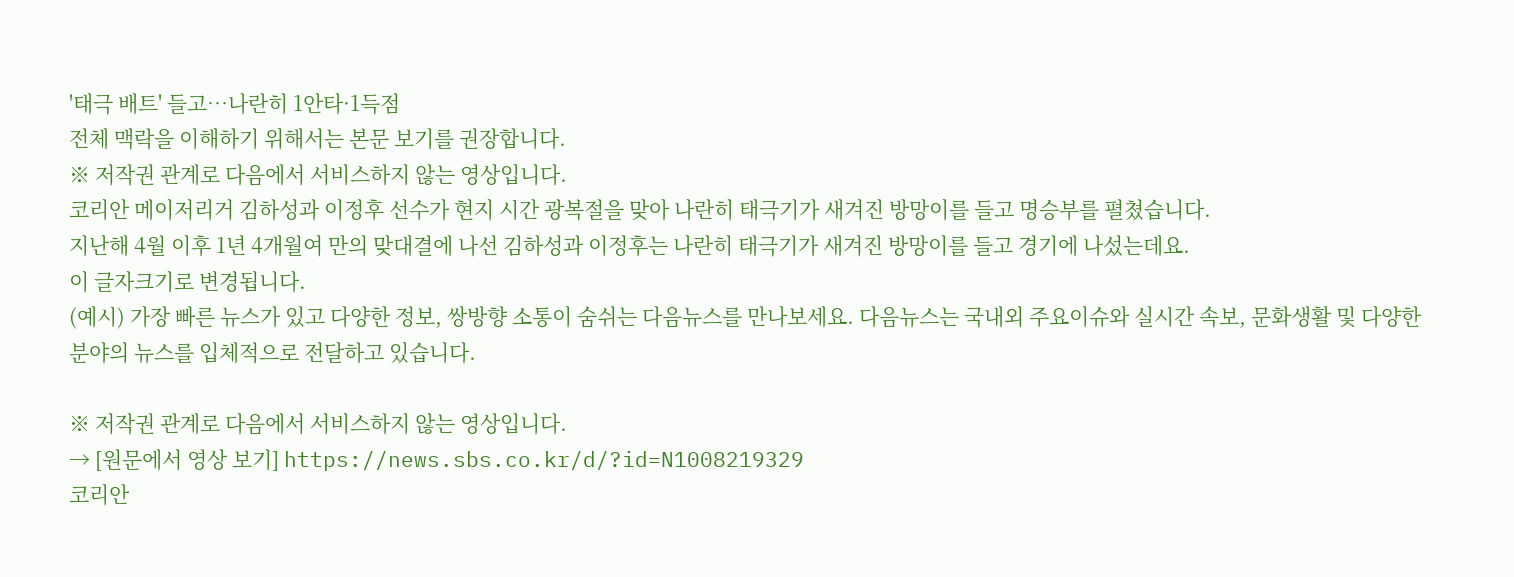'태극 배트' 들고…나란히 1안타·1득점
전체 맥락을 이해하기 위해서는 본문 보기를 권장합니다.
※ 저작권 관계로 다음에서 서비스하지 않는 영상입니다.
코리안 메이저리거 김하성과 이정후 선수가 현지 시간 광복절을 맞아 나란히 태극기가 새겨진 방망이를 들고 명승부를 펼쳤습니다.
지난해 4월 이후 1년 4개월여 만의 맞대결에 나선 김하성과 이정후는 나란히 태극기가 새겨진 방망이를 들고 경기에 나섰는데요.
이 글자크기로 변경됩니다.
(예시) 가장 빠른 뉴스가 있고 다양한 정보, 쌍방향 소통이 숨쉬는 다음뉴스를 만나보세요. 다음뉴스는 국내외 주요이슈와 실시간 속보, 문화생활 및 다양한 분야의 뉴스를 입체적으로 전달하고 있습니다.

※ 저작권 관계로 다음에서 서비스하지 않는 영상입니다.
→ [원문에서 영상 보기] https://news.sbs.co.kr/d/?id=N1008219329
코리안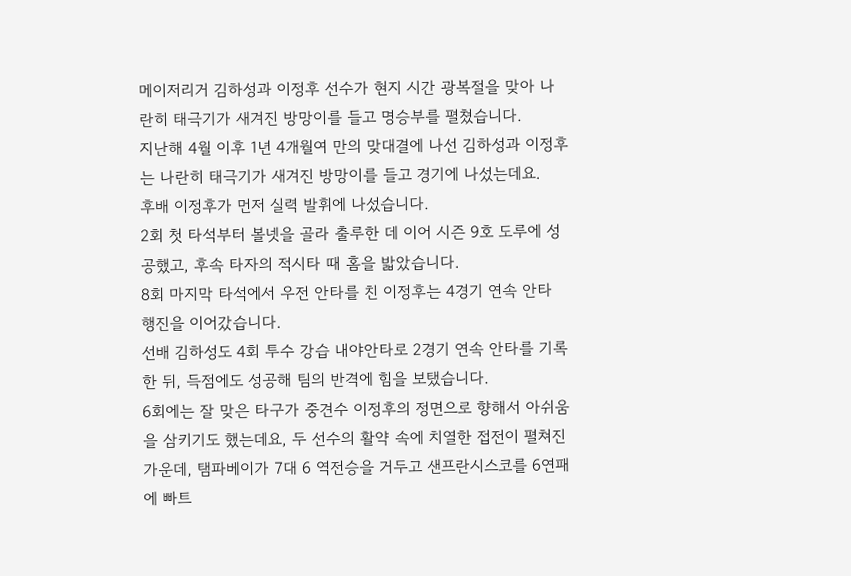메이저리거 김하성과 이정후 선수가 현지 시간 광복절을 맞아 나란히 태극기가 새겨진 방망이를 들고 명승부를 펼쳤습니다.
지난해 4월 이후 1년 4개월여 만의 맞대결에 나선 김하성과 이정후는 나란히 태극기가 새겨진 방망이를 들고 경기에 나섰는데요.
후배 이정후가 먼저 실력 발휘에 나섰습니다.
2회 첫 타석부터 볼넷을 골라 출루한 데 이어 시즌 9호 도루에 성공했고, 후속 타자의 적시타 때 홈을 밟았습니다.
8회 마지막 타석에서 우전 안타를 친 이정후는 4경기 연속 안타 행진을 이어갔습니다.
선배 김하성도 4회 투수 강습 내야안타로 2경기 연속 안타를 기록한 뒤, 득점에도 성공해 팀의 반격에 힘을 보탰습니다.
6회에는 잘 맞은 타구가 중견수 이정후의 정면으로 향해서 아쉬움을 삼키기도 했는데요, 두 선수의 활약 속에 치열한 접전이 펼쳐진 가운데, 탬파베이가 7대 6 역전승을 거두고 샌프란시스코를 6연패에 빠트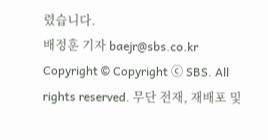렸습니다.
배정훈 기자 baejr@sbs.co.kr
Copyright © Copyright ⓒ SBS. All rights reserved. 무단 전재, 재배포 및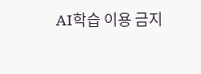AI학습 이용 금지